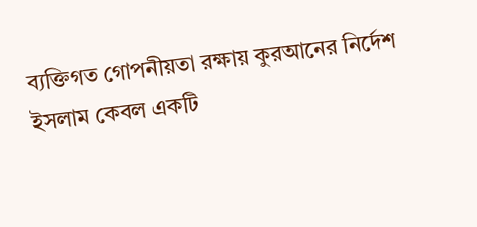ব্যক্তিগত গোপনীয়তা রক্ষায় কুরআনের নির্দেশ
ইসলাম কেবল একটি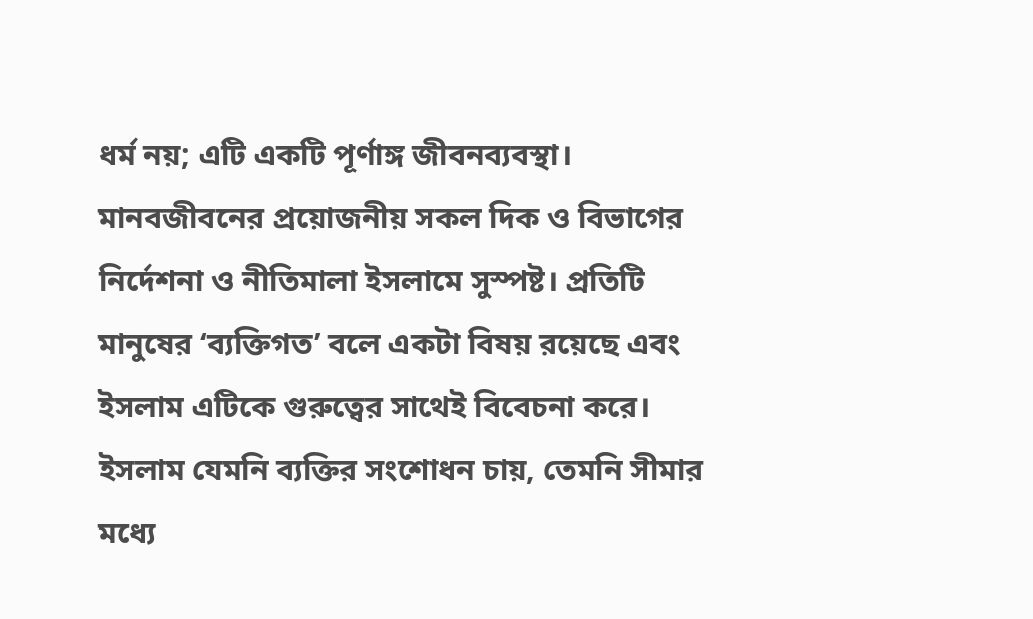ধর্ম নয়; এটি একটি পূর্ণাঙ্গ জীবনব্যবস্থা। মানবজীবনের প্রয়োজনীয় সকল দিক ও বিভাগের নির্দেশনা ও নীতিমালা ইসলামে সুস্পষ্ট। প্রতিটি মানুষের ‘ব্যক্তিগত’ বলে একটা বিষয় রয়েছে এবং ইসলাম এটিকে গুরুত্বের সাথেই বিবেচনা করে। ইসলাম যেমনি ব্যক্তির সংশোধন চায়, তেমনি সীমার মধ্যে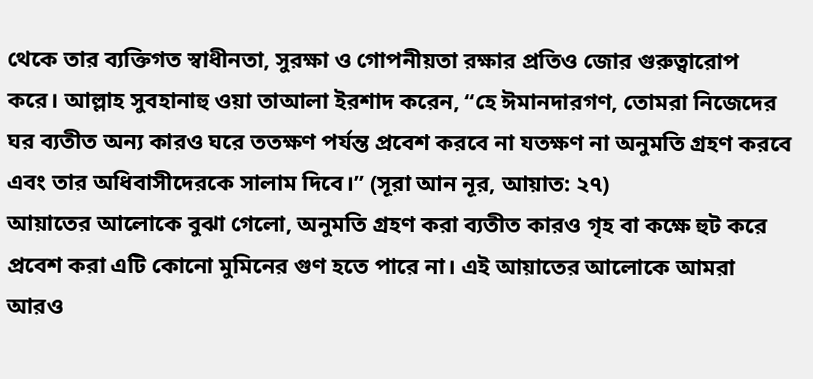থেকে তার ব্যক্তিগত স্বাধীনতা, সুরক্ষা ও গোপনীয়তা রক্ষার প্রতিও জোর গুরুত্বারোপ করে। আল্লাহ সুবহানাহু ওয়া তাআলা ইরশাদ করেন, “হে ঈমানদারগণ, তোমরা নিজেদের ঘর ব্যতীত অন্য কারও ঘরে ততক্ষণ পর্যন্ত প্রবেশ করবে না যতক্ষণ না অনুমতি গ্রহণ করবে এবং তার অধিবাসীদেরকে সালাম দিবে।” (সূরা আন নূর, আয়াত: ২৭)
আয়াতের আলোকে বুঝা গেলো, অনুমতি গ্রহণ করা ব্যতীত কারও গৃহ বা কক্ষে হুট করে প্রবেশ করা এটি কোনো মুমিনের গুণ হতে পারে না। এই আয়াতের আলোকে আমরা আরও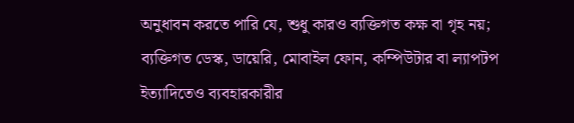অনুধাবন করতে পারি যে, শুধু কারও ব্যক্তিগত কক্ষ বা গৃহ নয়; ব্যক্তিগত ডেস্ক, ডায়েরি, মোবাইল ফোন, কম্পিউটার বা ল্যাপটপ ইত্যাদিতেও ব্যবহারকারীর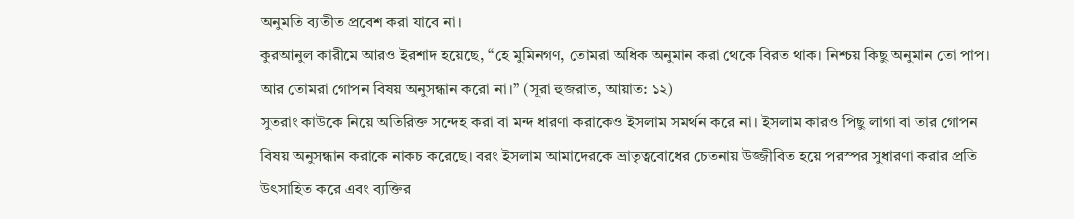অনুমতি ব্যতীত প্রবেশ করা যাবে না।
কুরআনুল কারীমে আরও ইরশাদ হয়েছে, “হে মুমিনগণ, তোমরা অধিক অনুমান করা থেকে বিরত থাক। নিশ্চয় কিছু অনুমান তো পাপ। আর তোমরা গোপন বিষয় অনুসন্ধান করো না।” (সূরা হুজরাত, আয়াত: ১২)
সুতরাং কাউকে নিয়ে অতিরিক্ত সন্দেহ করা বা মন্দ ধারণা করাকেও ইসলাম সমর্থন করে না। ইসলাম কারও পিছু লাগা বা তার গোপন বিষয় অনুসন্ধান করাকে নাকচ করেছে। বরং ইসলাম আমাদেরকে ভ্রাতৃত্ববোধের চেতনায় উজ্জীবিত হয়ে পরস্পর সুধারণা করার প্রতি উৎসাহিত করে এবং ব্যক্তির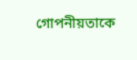গোপনীয়তাকে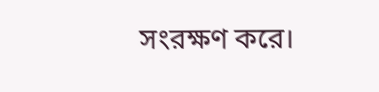সংরক্ষণ করে।